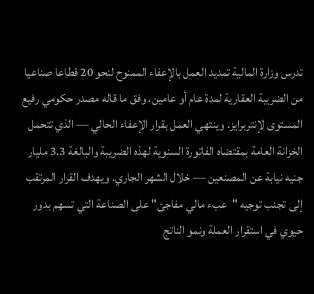تدرس وزارة المالية تمديد العمل بالإعفاء الممنوح لنحو 20 قطاعا صناعيا من الضريبة العقارية لمدة عام أو عامين، وفق ما قاله مصدر حكومي رفيع المستوى لإنتربرايز. وينتهي العمل بقرار الإعفاء الحالي — الذي تتحمل الخزانة العامة بمقتضاه الفاتورة السنوية لهذه الضريبة والبالغة 3.3 مليار جنيه نيابة عن المصنعين — خلال الشهر الجاري. ويهدف القرار المرتقب إلى تجنب توجيه "عبء مالي مفاجئ" على الصناعة التي تسهم بدور حيوي في استقرار العملة ونمو الناتج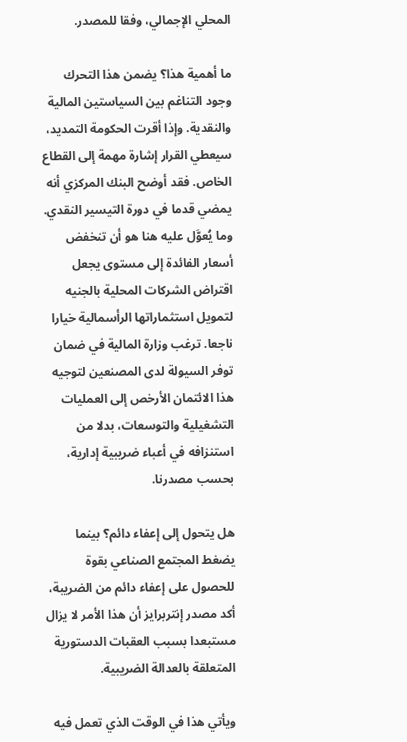المحلي الإجمالي، وفقا للمصدر.

ما أهمية هذا؟ يضمن هذا التحرك وجود التناغم بين السياستين المالية والنقدية. وإذا أقرت الحكومة التمديد، سيعطي القرار إشارة مهمة إلى القطاع الخاص. فقد أوضح البنك المركزي أنه يمضي قدما في دورة التيسير النقدي. وما يُعوَّل عليه هنا هو أن تنخفض أسعار الفائدة إلى مستوى يجعل اقتراض الشركات المحلية بالجنيه لتمويل استثماراتها الرأسمالية خيارا ناجعا. ترغب وزارة المالية في ضمان توفر السيولة لدى المصنعين لتوجيه هذا الائتمان الأرخص إلى العمليات التشغيلية والتوسعات، بدلا من استنزافه في أعباء ضريبية إدارية، بحسب مصدرنا.

هل يتحول إلى إعفاء دائم؟ بينما يضغط المجتمع الصناعي بقوة للحصول على إعفاء دائم من الضريبة، أكد مصدر إنتربرايز أن هذا الأمر لا يزال مستبعدا بسبب العقبات الدستورية المتعلقة بالعدالة الضريبية.

ويأتي هذا في الوقت الذي تعمل فيه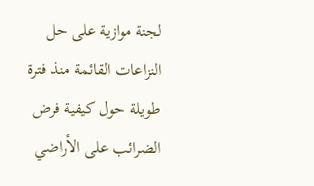لجنة موازية على حل النزاعات القائمة منذ فترة طويلة حول كيفية فرض الضرائب على الأراضي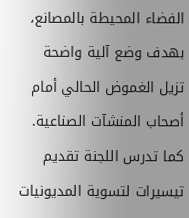الفضاء المحيطة بالمصانع، بهدف وضع آلية واضحة تزيل الغموض الحالي أمام أصحاب المنشآت الصناعية. كما تدرس اللجنة تقديم تيسيرات لتسوية المديونيات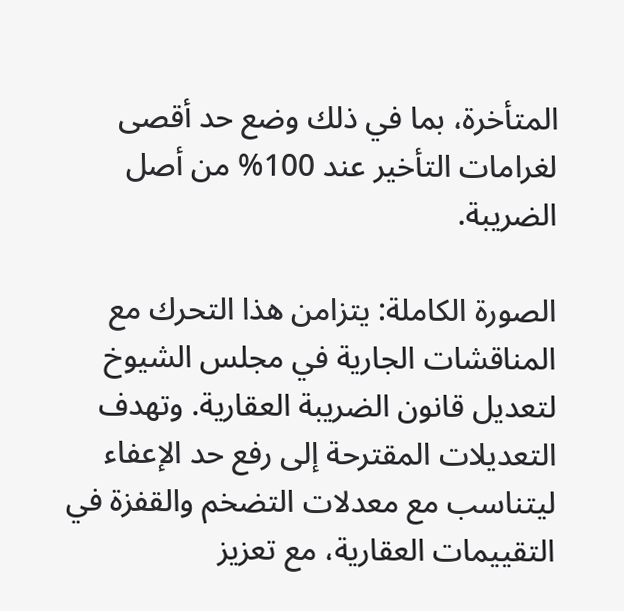المتأخرة، بما في ذلك وضع حد أقصى لغرامات التأخير عند 100% من أصل الضريبة.

الصورة الكاملة: يتزامن هذا التحرك مع المناقشات الجارية في مجلس الشيوخ لتعديل قانون الضريبة العقارية. وتهدف التعديلات المقترحة إلى رفع حد الإعفاء ليتناسب مع معدلات التضخم والقفزة في التقييمات العقارية، مع تعزيز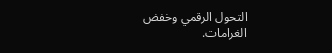التحول الرقمي وخفض الغرامات.